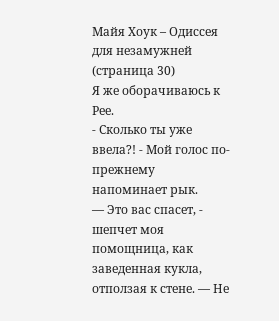Майя Хоук – Одиссея для незамужней (страница 30)
Я же оборачиваюсь к Рее.
- Сколько ты уже ввела?! - Мой голос по-прежнему напоминает рык.
— Это вас спасет, - шепчет моя помощница, как заведенная кукла, отползая к стене. — Не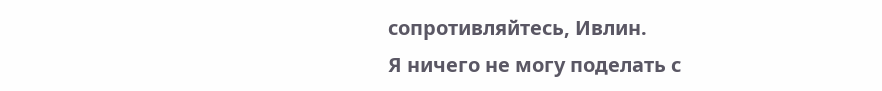сопротивляйтесь, Ивлин.
Я ничего не могу поделать с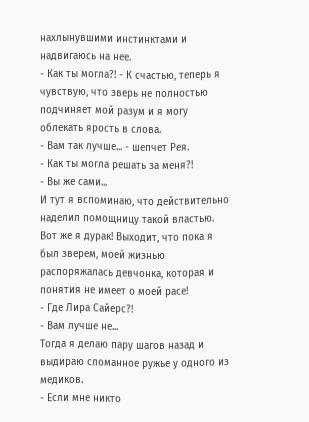нахлынувшими инстинктами и надвигаюсь на нее.
- Как ты могла?! - К счастью, теперь я чувствую, что зверь не полностью подчиняет мой разум и я могу облекать ярость в слова.
- Вам так лучше... - шепчет Рея.
- Как ты могла решать за меня?!
- Вы же сами...
И тут я вспоминаю, что действительно наделил помощницу такой властью. Вот же я дурак! Выходит, что пока я был зверем, моей жизнью распоряжалась девчонка, которая и понятия не имеет о моей расе!
- Где Лира Сайерс?!
- Вам лучше не...
Тогда я делаю пару шагов назад и выдираю сломанное ружье у одного из медиков.
- Если мне никто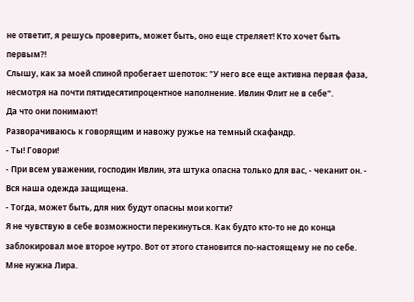не ответит, я решусь проверить, может быть, оно еще стреляет! Кто хочет быть первым?!
Слышу, как за моей спиной пробегает шепоток: "У него все еще активна первая фаза, несмотря на почти пятидесятипроцентное наполнение. Ивлин Флит не в себе".
Да что они понимают!
Разворачиваюсь к говорящим и навожу ружье на темный скафандр.
- Ты! Говори!
- При всем уважении, господин Ивлин, эта штука опасна только для вас, - чеканит он. - Вся наша одежда защищена.
- Тогда, может быть, для них будут опасны мои когти?
Я не чувствую в себе возможности перекинуться. Как будто кто-то не до конца заблокировал мое второе нутро. Вот от этого становится по-настоящему не по себе. Мне нужна Лира.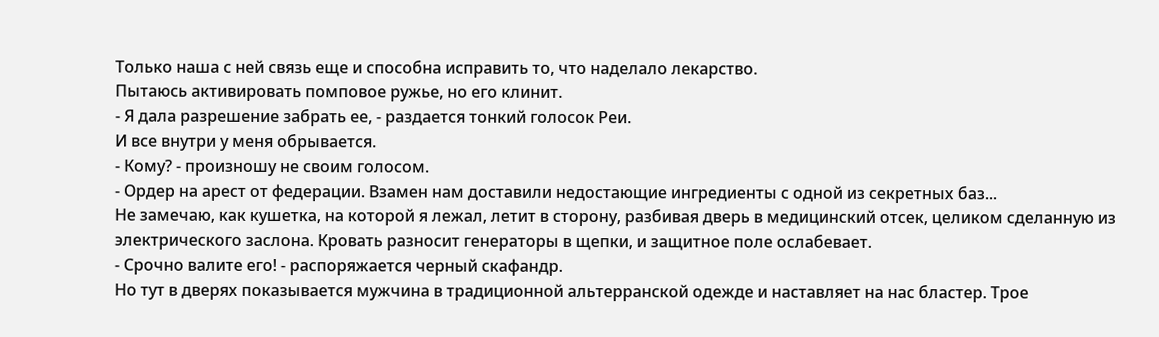Только наша с ней связь еще и способна исправить то, что наделало лекарство.
Пытаюсь активировать помповое ружье, но его клинит.
- Я дала разрешение забрать ее, - раздается тонкий голосок Реи.
И все внутри у меня обрывается.
- Кому? - произношу не своим голосом.
- Ордер на арест от федерации. Взамен нам доставили недостающие ингредиенты с одной из секретных баз...
Не замечаю, как кушетка, на которой я лежал, летит в сторону, разбивая дверь в медицинский отсек, целиком сделанную из электрического заслона. Кровать разносит генераторы в щепки, и защитное поле ослабевает.
- Срочно валите его! - распоряжается черный скафандр.
Но тут в дверях показывается мужчина в традиционной альтерранской одежде и наставляет на нас бластер. Трое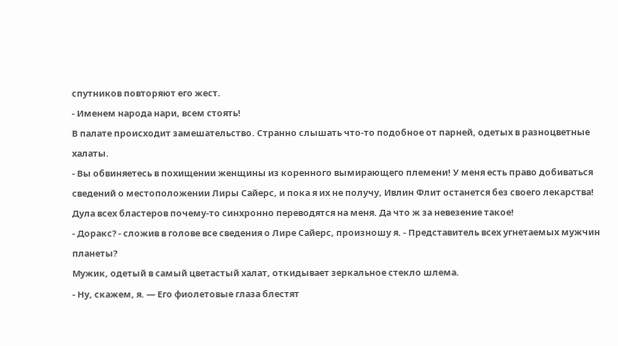спутников повторяют его жест.
- Именем народа нари, всем стоять!
В палате происходит замешательство. Странно слышать что-то подобное от парней, одетых в разноцветные халаты.
- Вы обвиняетесь в похищении женщины из коренного вымирающего племени! У меня есть право добиваться сведений о местоположении Лиры Сайерс, и пока я их не получу, Ивлин Флит останется без своего лекарства!
Дула всех бластеров почему-то синхронно переводятся на меня. Да что ж за невезение такое!
- Доракс? - сложив в голове все сведения о Лире Сайерс, произношу я. - Представитель всех угнетаемых мужчин планеты?
Мужик, одетый в самый цветастый халат, откидывает зеркальное стекло шлема.
- Ну, скажем, я. — Его фиолетовые глаза блестят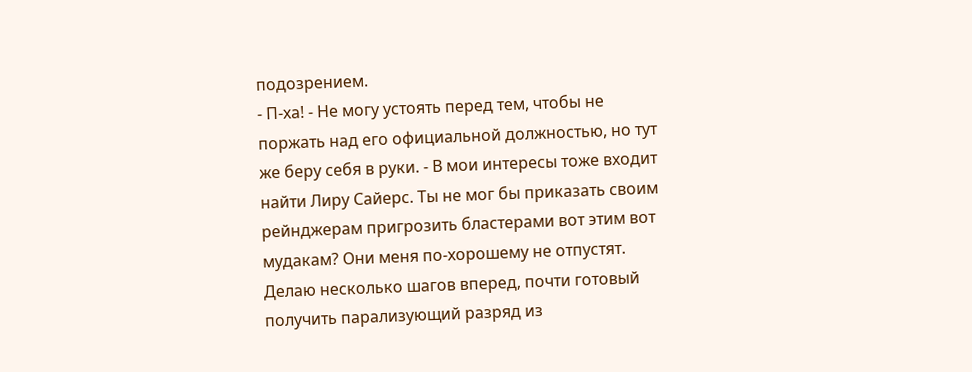подозрением.
- П-ха! - Не могу устоять перед тем, чтобы не поржать над его официальной должностью, но тут же беру себя в руки. - В мои интересы тоже входит найти Лиру Сайерс. Ты не мог бы приказать своим рейнджерам пригрозить бластерами вот этим вот мудакам? Они меня по-хорошему не отпустят.
Делаю несколько шагов вперед, почти готовый получить парализующий разряд из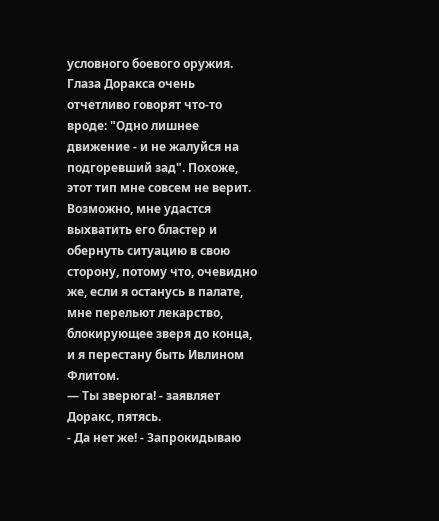условного боевого оружия. Глаза Доракса очень отчетливо говорят что-то вроде: "Одно лишнее движение - и не жалуйся на подгоревший зад". Похоже, этот тип мне совсем не верит.
Возможно, мне удастся выхватить его бластер и обернуть ситуацию в свою сторону, потому что, очевидно же, если я останусь в палате, мне перельют лекарство, блокирующее зверя до конца, и я перестану быть Ивлином Флитом.
— Ты зверюга! - заявляет Доракс, пятясь.
- Да нет же! - Запрокидываю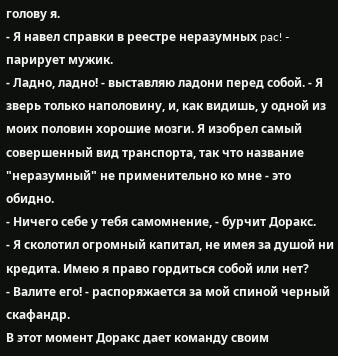голову я.
- Я навел справки в реестре неразумных pac! - парирует мужик.
- Ладно, ладно! - выставляю ладони перед собой. - Я зверь только наполовину, и, как видишь, у одной из моих половин хорошие мозги. Я изобрел самый совершенный вид транспорта, так что название "неразумный" не применительно ко мне - это обидно.
- Ничего себе у тебя самомнение, - бурчит Доракс.
- Я сколотил огромный капитал, не имея за душой ни кредита. Имею я право гордиться собой или нет?
- Валите его! - распоряжается за мой спиной черный скафандр.
В этот момент Доракс дает команду своим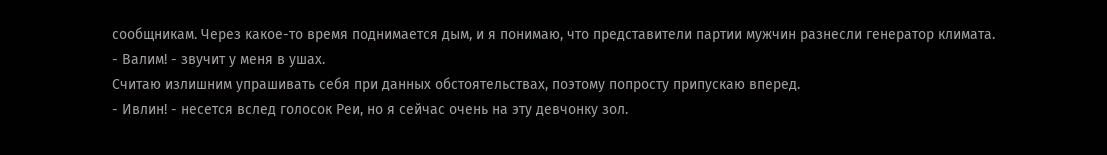сообщникам. Через какое-то время поднимается дым, и я понимаю, что представители партии мужчин разнесли генератор климата.
- Валим! - звучит у меня в ушах.
Считаю излишним упрашивать себя при данных обстоятельствах, поэтому попросту припускаю вперед.
- Ивлин! - несется вслед голосок Реи, но я сейчас очень на эту девчонку зол.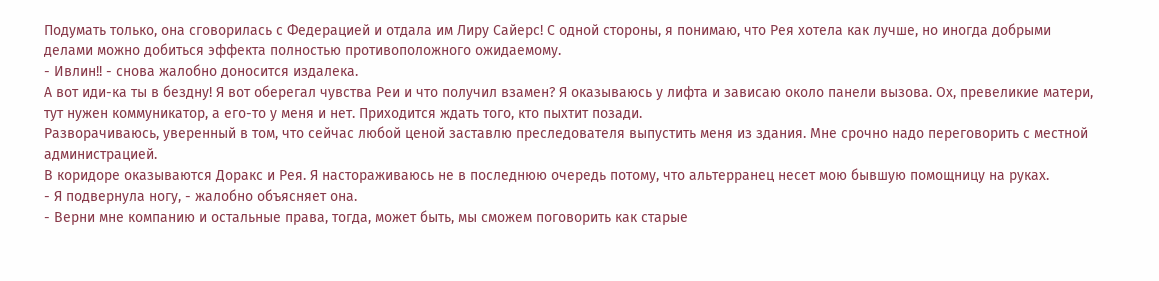Подумать только, она сговорилась с Федерацией и отдала им Лиру Сайерс! С одной стороны, я понимаю, что Рея хотела как лучше, но иногда добрыми делами можно добиться эффекта полностью противоположного ожидаемому.
- Ивлин!! - снова жалобно доносится издалека.
А вот иди-ка ты в бездну! Я вот оберегал чувства Реи и что получил взамен? Я оказываюсь у лифта и зависаю около панели вызова. Ох, превеликие матери, тут нужен коммуникатор, а его-то у меня и нет. Приходится ждать того, кто пыхтит позади.
Разворачиваюсь, уверенный в том, что сейчас любой ценой заставлю преследователя выпустить меня из здания. Мне срочно надо переговорить с местной администрацией.
В коридоре оказываются Доракс и Рея. Я настораживаюсь не в последнюю очередь потому, что альтерранец несет мою бывшую помощницу на руках.
- Я подвернула ногу, - жалобно объясняет она.
- Верни мне компанию и остальные права, тогда, может быть, мы сможем поговорить как старые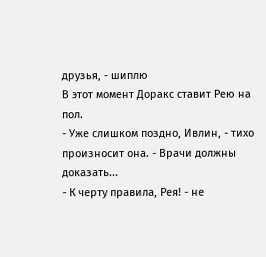друзья, - шиплю
В этот момент Доракс ставит Рею на пол.
- Уже слишком поздно, Ивлин, - тихо произносит она. - Врачи должны доказать...
- К черту правила, Рея! - не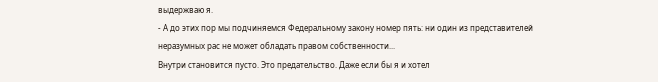выдержваю я.
- А до этих пор мы подчиняемся Федеральному закону номер пять: ни один из представителей неразумных рас не может обладать правом собственности...
Внутри становится пусто. Это предательство. Даже если бы я и хотел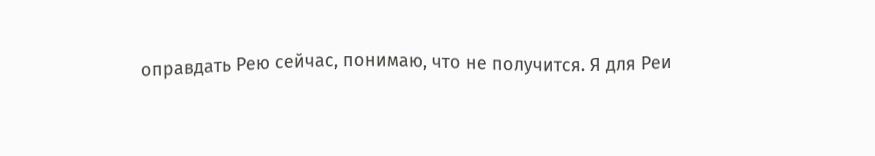оправдать Рею сейчас, понимаю, что не получится. Я для Реи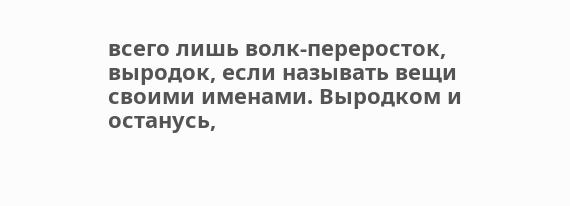всего лишь волк-переросток, выродок, если называть вещи своими именами. Выродком и останусь,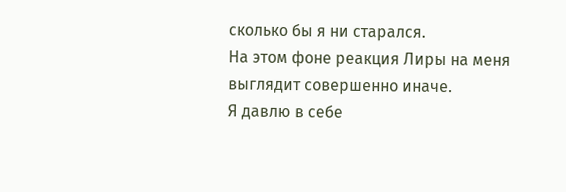сколько бы я ни старался.
На этом фоне реакция Лиры на меня выглядит совершенно иначе.
Я давлю в себе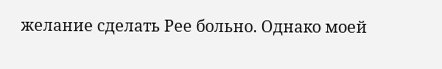желание сделать Рее больно. Однако моей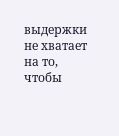выдержки не хватает на то, чтобы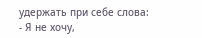удержать при себе слова:
- Я не хочу,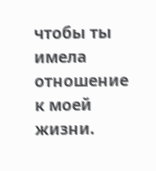чтобы ты имела отношение к моей жизни.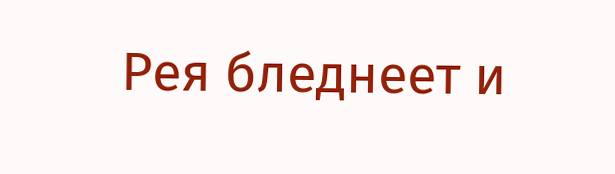Рея бледнеет и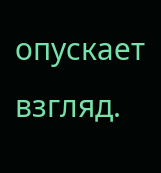опускает взгляд.